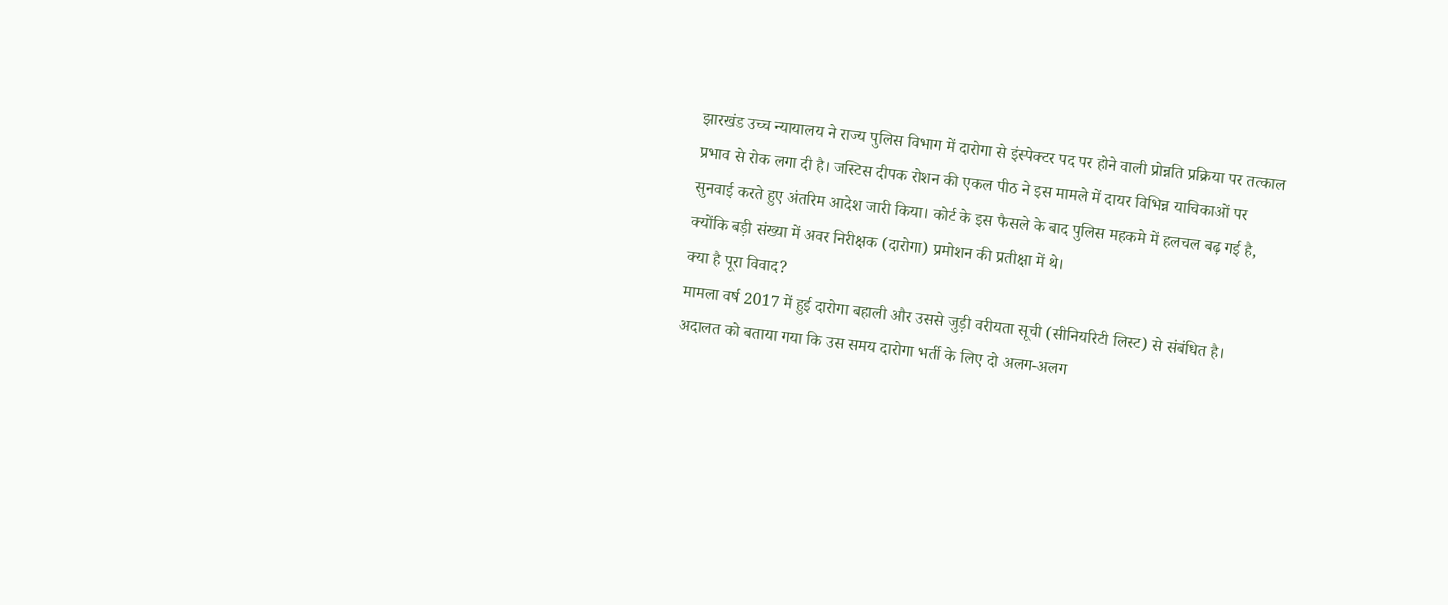झारखंड उच्च न्यायालय ने राज्य पुलिस विभाग में दारोगा से इंस्पेक्टर पद पर होने वाली प्रोन्नति प्रक्रिया पर तत्काल प्रभाव से रोक लगा दी है। जस्टिस दीपक रोशन की एकल पीठ ने इस मामले में दायर विभिन्न याचिकाओं पर सुनवाई करते हुए अंतरिम आदेश जारी किया। कोर्ट के इस फैसले के बाद पुलिस महकमे में हलचल बढ़ गई है, क्योंकि बड़ी संख्या में अवर निरीक्षक (दारोगा) प्रमोशन की प्रतीक्षा में थे।
क्या है पूरा विवाद?
मामला वर्ष 2017 में हुई दारोगा बहाली और उससे जुड़ी वरीयता सूची (सीनियरिटी लिस्ट) से संबंधित है। अदालत को बताया गया कि उस समय दारोगा भर्ती के लिए दो अलग-अलग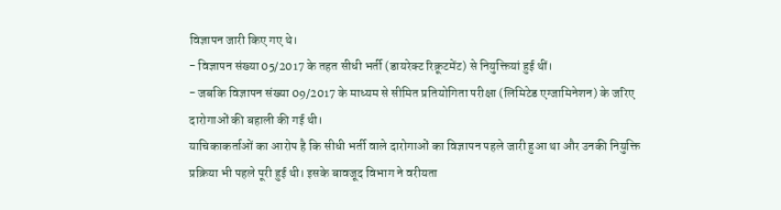विज्ञापन जारी किए गए थे।
- विज्ञापन संख्या 05/2017 के तहत सीधी भर्ती (डायरेक्ट रिक्रूटमेंट) से नियुक्तियां हुई थीं।
- जबकि विज्ञापन संख्या 09/2017 के माध्यम से सीमित प्रतियोगिता परीक्षा (लिमिटेड एग्जामिनेशन) के जरिए दारोगाओं की बहाली की गई थी।
याचिकाकर्ताओं का आरोप है कि सीधी भर्ती वाले दारोगाओं का विज्ञापन पहले जारी हुआ था और उनकी नियुक्ति प्रक्रिया भी पहले पूरी हुई थी। इसके बावजूद विभाग ने वरीयता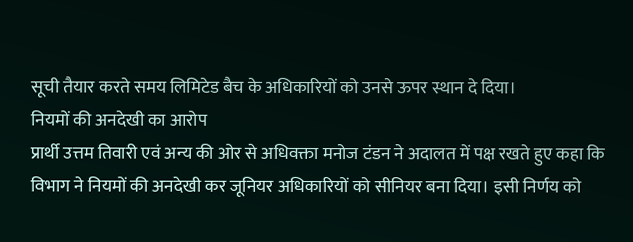सूची तैयार करते समय लिमिटेड बैच के अधिकारियों को उनसे ऊपर स्थान दे दिया।
नियमों की अनदेखी का आरोप
प्रार्थी उत्तम तिवारी एवं अन्य की ओर से अधिवक्ता मनोज टंडन ने अदालत में पक्ष रखते हुए कहा कि विभाग ने नियमों की अनदेखी कर जूनियर अधिकारियों को सीनियर बना दिया। इसी निर्णय को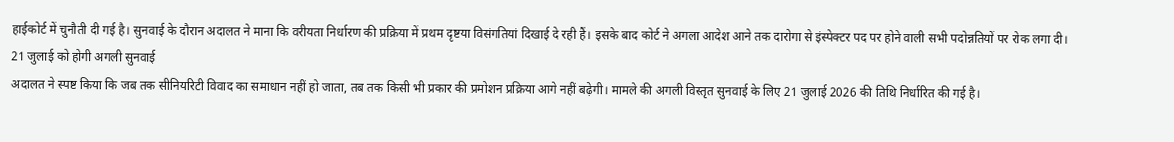हाईकोर्ट में चुनौती दी गई है। सुनवाई के दौरान अदालत ने माना कि वरीयता निर्धारण की प्रक्रिया में प्रथम दृष्टया विसंगतियां दिखाई दे रही हैं। इसके बाद कोर्ट ने अगला आदेश आने तक दारोगा से इंस्पेक्टर पद पर होने वाली सभी पदोन्नतियों पर रोक लगा दी।
21 जुलाई को होगी अगली सुनवाई
अदालत ने स्पष्ट किया कि जब तक सीनियरिटी विवाद का समाधान नहीं हो जाता, तब तक किसी भी प्रकार की प्रमोशन प्रक्रिया आगे नहीं बढ़ेगी। मामले की अगली विस्तृत सुनवाई के लिए 21 जुलाई 2026 की तिथि निर्धारित की गई है।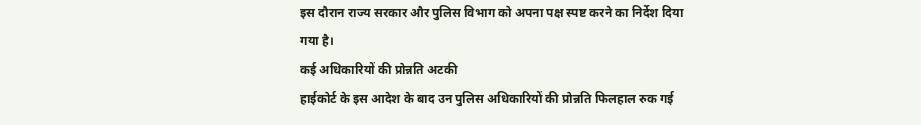इस दौरान राज्य सरकार और पुलिस विभाग को अपना पक्ष स्पष्ट करने का निर्देश दिया गया है।
कई अधिकारियों की प्रोन्नति अटकी
हाईकोर्ट के इस आदेश के बाद उन पुलिस अधिकारियों की प्रोन्नति फिलहाल रुक गई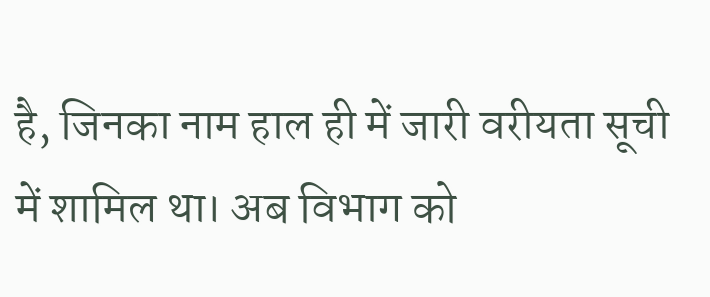है, जिनका नाम हाल ही में जारी वरीयता सूची में शामिल था। अब विभाग को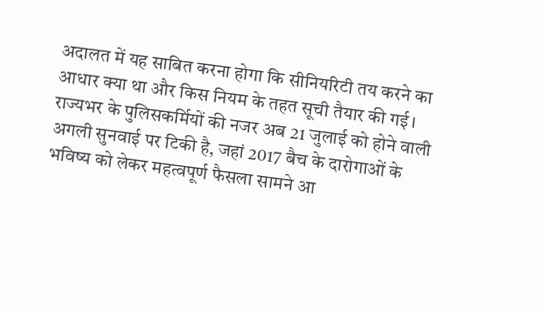अदालत में यह साबित करना होगा कि सीनियरिटी तय करने का आधार क्या था और किस नियम के तहत सूची तैयार की गई। राज्यभर के पुलिसकर्मियों की नजर अब 21 जुलाई को होने वाली अगली सुनवाई पर टिकी है, जहां 2017 बैच के दारोगाओं के भविष्य को लेकर महत्वपूर्ण फैसला सामने आ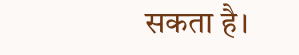सकता है।